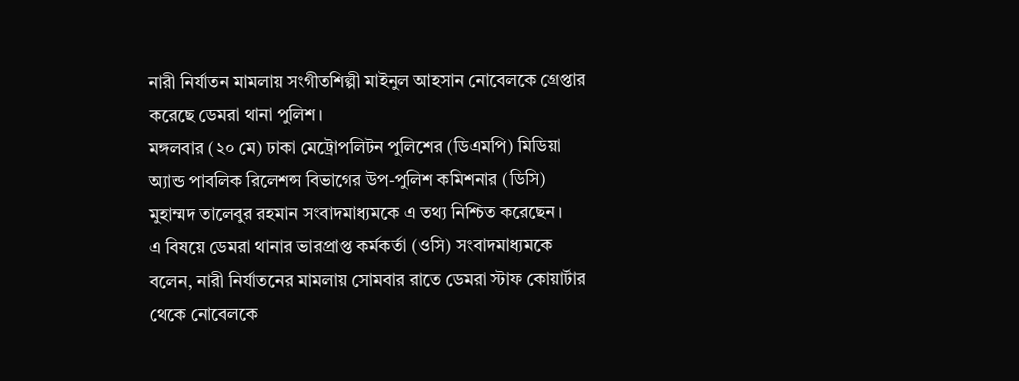নারী নির্যাতন মামলায় সংগীতশিল্পী মাইনুল আহসান নোবেলকে গ্রেপ্তার করেছে ডেমরা থানা পুলিশ।
মঙ্গলবার (২০ মে) ঢাকা মেট্রোপলিটন পুলিশের (ডিএমপি) মিডিয়া অ্যান্ড পাবলিক রিলেশন্স বিভাগের উপ-পুলিশ কমিশনার (ডিসি) মুহাম্মদ তালেবুর রহমান সংবাদমাধ্যমকে এ তথ্য নিশ্চিত করেছেন।
এ বিষয়ে ডেমরা থানার ভারপ্রাপ্ত কর্মকর্তা (ওসি) সংবাদমাধ্যমকে বলেন, নারী নির্যাতনের মামলায় সোমবার রাতে ডেমরা স্টাফ কোয়ার্টার থেকে নোবেলকে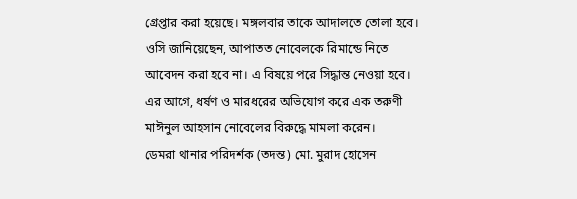গ্রেপ্তার করা হয়েছে। মঙ্গলবার তাকে আদালতে তোলা হবে।
ওসি জানিয়েছেন, আপাতত নোবেলকে রিমান্ডে নিতে আবেদন করা হবে না। এ বিষয়ে পরে সিদ্ধান্ত নেওয়া হবে।
এর আগে, ধর্ষণ ও মারধরের অভিযোগ করে এক তরুণী মাঈনুল আহসান নোবেলের বিরুদ্ধে মামলা করেন।
ডেমরা থানার পরিদর্শক (তদন্ত) মো. মুরাদ হোসেন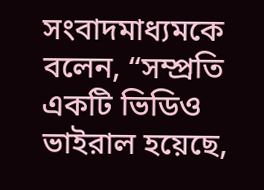সংবাদমাধ্যমকে বলেন, “সম্প্রতি একটি ভিডিও ভাইরাল হয়েছে,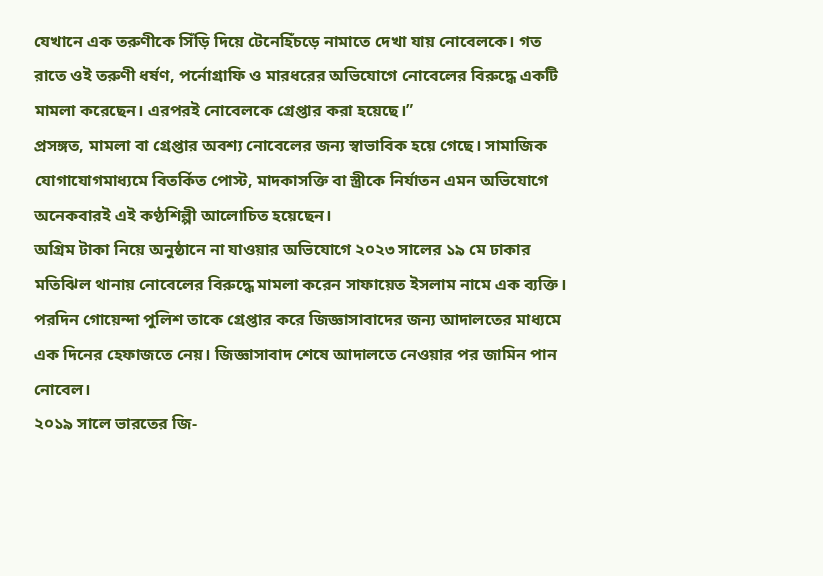যেখানে এক তরুণীকে সিঁড়ি দিয়ে টেনেহিঁচড়ে নামাতে দেখা যায় নোবেলকে। গত রাতে ওই তরুণী ধর্ষণ, পর্নোগ্রাফি ও মারধরের অভিযোগে নোবেলের বিরুদ্ধে একটি মামলা করেছেন। এরপরই নোবেলকে গ্রেপ্তার করা হয়েছে।”
প্রসঙ্গত, মামলা বা গ্রেপ্তার অবশ্য নোবেলের জন্য স্বাভাবিক হয়ে গেছে। সামাজিক যোগাযোগমাধ্যমে বিতর্কিত পোস্ট, মাদকাসক্তি বা স্ত্রীকে নির্যাতন এমন অভিযোগে অনেকবারই এই কণ্ঠশিল্পী আলোচিত হয়েছেন।
অগ্রিম টাকা নিয়ে অনুষ্ঠানে না যাওয়ার অভিযোগে ২০২৩ সালের ১৯ মে ঢাকার মতিঝিল থানায় নোবেলের বিরুদ্ধে মামলা করেন সাফায়েত ইসলাম নামে এক ব্যক্তি। পরদিন গোয়েন্দা পুলিশ তাকে গ্রেপ্তার করে জিজ্ঞাসাবাদের জন্য আদালতের মাধ্যমে এক দিনের হেফাজতে নেয়। জিজ্ঞাসাবাদ শেষে আদালতে নেওয়ার পর জামিন পান নোবেল।
২০১৯ সালে ভারতের জি-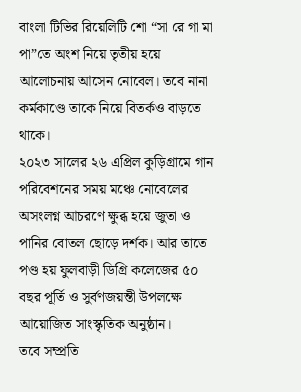বাংলা টিভির রিয়েলিটি শো “সা রে গা মা পা”তে অংশ নিয়ে তৃতীয় হয়ে আলোচনায় আসেন নোবেল। তবে নানা কর্মকাণ্ডে তাকে নিয়ে বিতর্কও বাড়তে থাকে।
২০২৩ সালের ২৬ এপ্রিল কুড়িগ্রামে গান পরিবেশনের সময় মঞ্চে নোবেলের অসংলগ্ন আচরণে ক্ষুব্ধ হয়ে জুতা ও পানির বোতল ছোড়ে দর্শক। আর তাতে পণ্ড হয় ফুলবাড়ী ডিগ্রি কলেজের ৫০ বছর পূর্তি ও সুর্বণজয়ন্তী উপলক্ষে আয়োজিত সাংস্কৃতিক অনুষ্ঠান।
তবে সম্প্রতি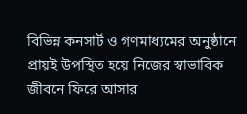বিভিন্ন কনসার্ট ও গণমাধ্যমের অনুষ্ঠানে প্রায়ই উপস্থিত হয়ে নিজের স্বাভাবিক জীবনে ফিরে আসার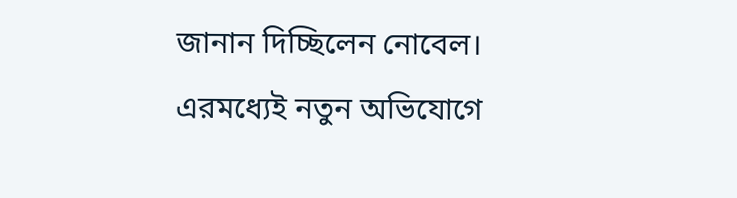জানান দিচ্ছিলেন নোবেল। এরমধ্যেই নতুন অভিযোগে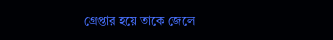গ্রেপ্তার হয়ে তাকে জেলে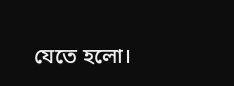যেতে হলো।